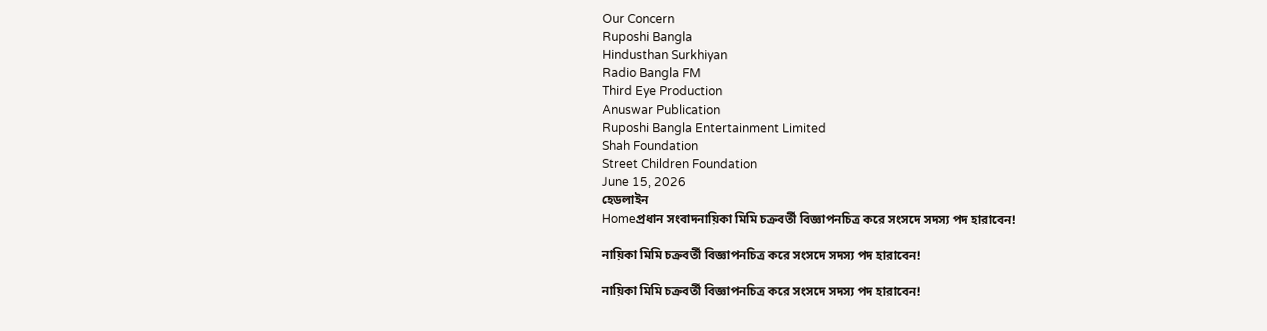Our Concern
Ruposhi Bangla
Hindusthan Surkhiyan
Radio Bangla FM
Third Eye Production
Anuswar Publication
Ruposhi Bangla Entertainment Limited
Shah Foundation
Street Children Foundation
June 15, 2026
হেডলাইন
Homeপ্রধান সংবাদনায়িকা মিমি চক্রবর্তী বিজ্ঞাপনচিত্র করে সংসদে সদস্য পদ হারাবেন!

নায়িকা মিমি চক্রবর্তী বিজ্ঞাপনচিত্র করে সংসদে সদস্য পদ হারাবেন!

নায়িকা মিমি চক্রবর্তী বিজ্ঞাপনচিত্র করে সংসদে সদস্য পদ হারাবেন!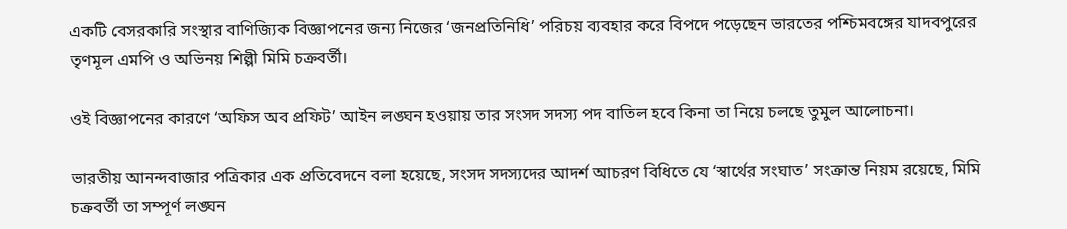একটি বেসরকারি সংস্থার বাণিজ্যিক বিজ্ঞাপনের জন্য নিজের ‘জনপ্রতিনিধি’ পরিচয় ব্যবহার করে বিপদে পড়েছেন ভারতের পশ্চিমবঙ্গের যাদবপুরের তৃণমূল এমপি ও অভিনয় শিল্পী মিমি চক্রবর্তী।

ওই বিজ্ঞাপনের কারণে ‘অফিস অব প্রফিট’ আইন লঙ্ঘন হওয়ায় তার সংসদ সদস্য পদ বাতিল হবে কিনা তা নিয়ে চলছে তুমুল আলোচনা।

ভারতীয় আনন্দবাজার পত্রিকার এক প্রতিবেদনে বলা হয়েছে, সংসদ সদস্যদের আদর্শ আচরণ বিধিতে যে ‘স্বার্থের সংঘাত’ সংক্রান্ত নিয়ম রয়েছে, মিমি চক্রবর্তী তা সম্পূর্ণ লঙ্ঘন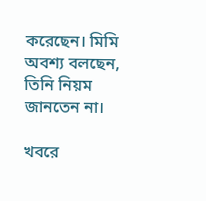করেছেন। মিমি অবশ্য বলছেন, তিনি নিয়ম জানতেন না।

খবরে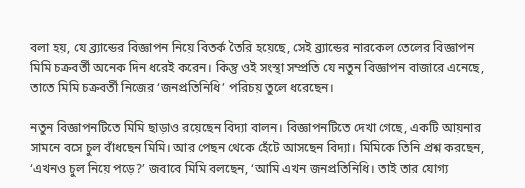বলা হয়, যে ব্র্যান্ডের বিজ্ঞাপন নিয়ে বিতর্ক তৈরি হয়েছে, সেই ব্র্যান্ডের নারকেল তেলের বিজ্ঞাপন মিমি চক্রবর্তী অনেক দিন ধরেই করেন। কিন্তু ওই সংস্থা সম্প্রতি যে নতুন বিজ্ঞাপন বাজারে এনেছে, তাতে মিমি চক্রবর্তী নিজের ‘জনপ্রতিনিধি’ পরিচয় তুলে ধরেছেন।

নতুন বিজ্ঞাপনটিতে মিমি ছাড়াও রয়েছেন বিদ্যা বালন। বিজ্ঞাপনটিতে দেখা গেছে, একটি আয়নার সামনে বসে চুল বাঁধছেন মিমি। আর পেছন থেকে হেঁটে আসছেন বিদ্যা। মিমিকে তিনি প্রশ্ন করছেন, ‘এখনও চুল নিয়ে পড়ে?’ জবাবে মিমি বলছেন, ‘আমি এখন জনপ্রতিনিধি। তাই তার যোগ্য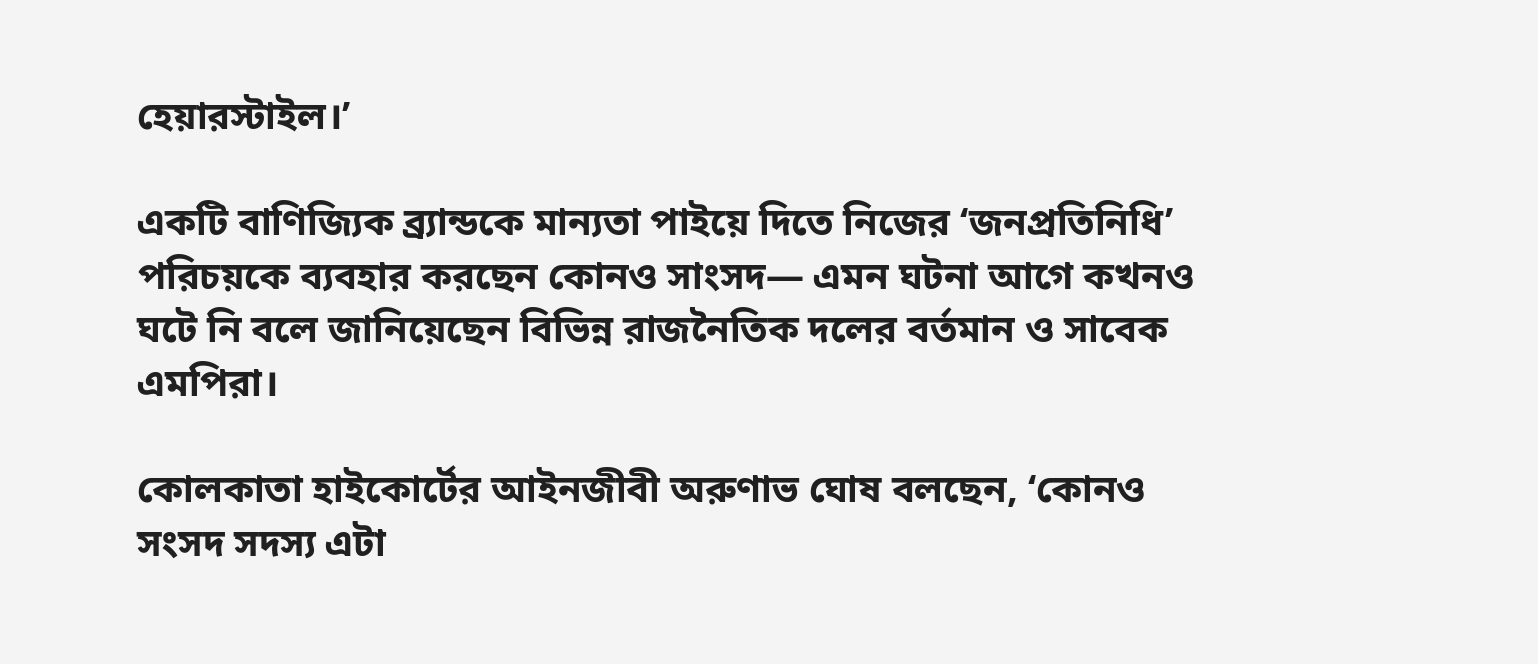হেয়ারস্টাইল।’

একটি বাণিজ্যিক ব্র্যান্ডকে মান্যতা পাইয়ে দিতে নিজের ‘জনপ্রতিনিধি’ পরিচয়কে ব্যবহার করছেন কোনও সাংসদ— এমন ঘটনা আগে কখনও ঘটে নি বলে জানিয়েছেন বিভিন্ন রাজনৈতিক দলের বর্তমান ও সাবেক এমপিরা।

কোলকাতা হাইকোর্টের আইনজীবী অরুণাভ ঘোষ বলছেন, ‘কোনও সংসদ সদস্য এটা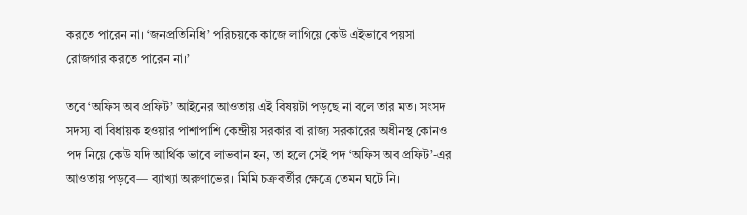করতে পারেন না। ‘জনপ্রতিনিধি’ পরিচয়কে কাজে লাগিয়ে কেউ এইভাবে পয়সা রোজগার করতে পারেন না।’

তবে ‘অফিস অব প্রফিট’ আইনের আওতায় এই বিষয়টা পড়ছে না বলে তার মত। সংসদ সদস্য বা বিধায়ক হওয়ার পাশাপাশি কেন্দ্রীয় সরকার বা রাজ্য সরকারের অধীনস্থ কোনও পদ নিয়ে কেউ যদি আর্থিক ভাবে লাভবান হন, তা হলে সেই পদ ‘অফিস অব প্রফিট’-এর আওতায় পড়বে— ব্যাখ্যা অরুণাভের। মিমি চক্রবর্তীর ক্ষেত্রে তেমন ঘটে নি।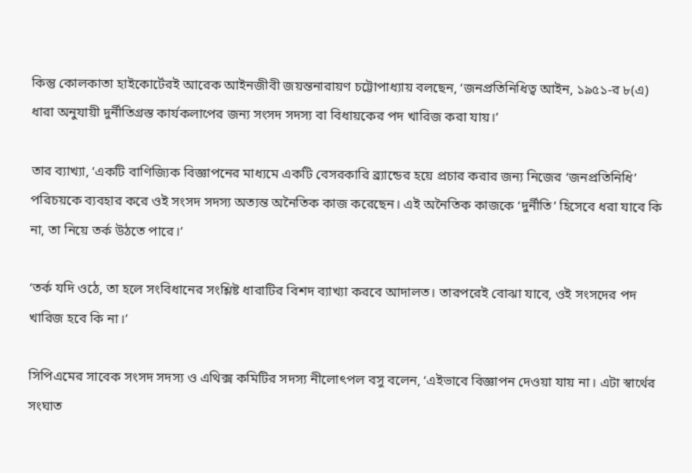কিন্তু কোলকাতা হাইকোর্টেরই আরেক আইনজীবী জয়ন্তনারায়ণ চট্টোপাধ্যায় বলছেন, ‘জনপ্রতিনিধিত্ব আইন, ১৯৫১-র ৮(এ) ধারা অনুযায়ী দুর্নীতিগ্রস্ত কার্যকলাপের জন্য সংসদ সদস্য বা বিধায়কের পদ খারিজ করা যায়।’

তার ব্যাখ্যা, ‘একটি বাণিজ্যিক বিজ্ঞাপনের মাধ্যমে একটি বেসরকারি ব্র্যান্ডের হয়ে প্রচার করার জন্য নিজের ‘জনপ্রতিনিধি’ পরিচয়কে ব্যবহার করে ওই সংসদ সদস্য অত্যন্ত অনৈতিক কাজ করেছেন। এই অনৈতিক কাজকে ‘দুর্নীতি’ হিসেবে ধরা যাবে কি না, তা নিয়ে তর্ক উঠতে পারে।’

‘তর্ক যদি ওঠে, তা হলে সংবিধানের সংশ্লিষ্ট ধারাটির বিশদ ব্যাখ্যা করবে আদালত। তারপরেই বোঝা যাবে, ওই সংসদের পদ খারিজ হবে কি না।’

সিপিএমের সাবেক সংসদ সদস্য ও এথিক্স কমিটির সদস্য নীলোৎপল বসু বলেন, ‘এইভাবে বিজ্ঞাপন দেওয়া যায় না। এটা স্বার্থের সংঘাত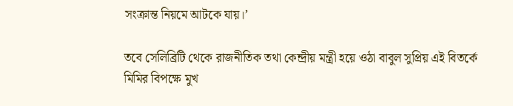সংক্রান্ত নিয়মে আটকে যায়।’

তবে সেলিব্রিটি থেকে রাজনীতিক তথা কেন্দ্রীয় মন্ত্রী হয়ে ওঠা বাবুল সুপ্রিয় এই বিতর্কে মিমির বিপক্ষে মুখ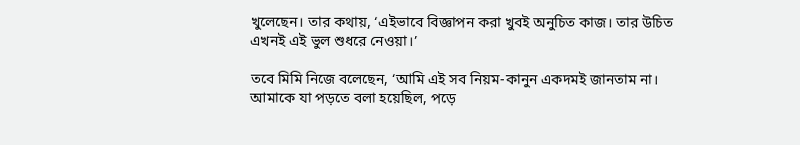খুলেছেন। তার কথায়, ‘এইভাবে বিজ্ঞাপন করা খুবই অনুচিত কাজ। তার উচিত এখনই এই ভুল শুধরে নেওয়া।’

তবে মিমি নিজে বলেছেন, ‘আমি এই সব নিয়ম-কানুন একদমই জানতাম না। আমাকে যা পড়তে বলা হয়েছিল, পড়ে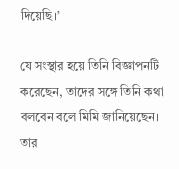দিয়েছি।’

যে সংস্থার হয়ে তিনি বিজ্ঞাপনটি করেছেন, তাদের সঙ্গে তিনি কথা বলবেন বলে মিমি জানিয়েছেন। তার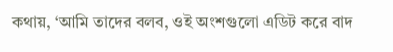কথায়, ‘আমি তাদের বলব, ওই অংশগুলো এডিট করে বাদ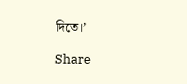দিতে।’

Share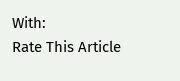With:
Rate This Article